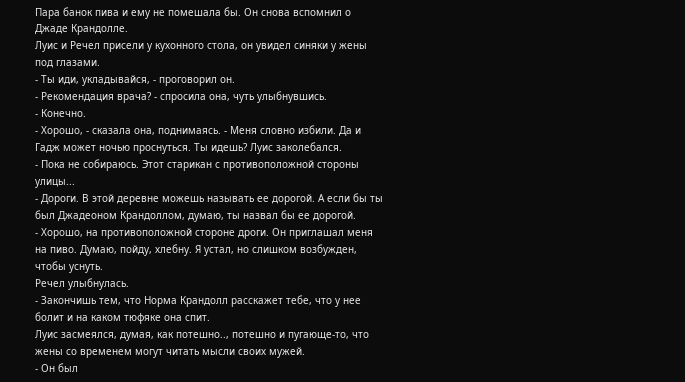Пара банок пива и ему не помешала бы. Он снова вспомнил о Джаде Крандолле.
Луис и Речел присели у кухонного стола, он увидел синяки у жены под глазами.
- Ты иди, укладывайся, - проговорил он.
- Рекомендация врача? - спросила она, чуть улыбнувшись.
- Конечно.
- Хорошо, - сказала она, поднимаясь. - Меня словно избили. Да и Гадж может ночью проснуться. Ты идешь? Луис заколебался.
- Пока не собираюсь. Этот старикан с противоположной стороны улицы...
- Дороги. В этой деревне можешь называть ее дорогой. А если бы ты был Джадеоном Крандоллом, думаю, ты назвал бы ее дорогой.
- Хорошо, на противоположной стороне дроги. Он приглашал меня на пиво. Думаю, пойду, хлебну. Я устал, но слишком возбужден, чтобы уснуть.
Речел улыбнулась.
- Закончишь тем, что Норма Крандолл расскажет тебе, что у нее болит и на каком тюфяке она спит.
Луис засмеялся, думая, как потешно.., потешно и пугающе-то, что жены со временем могут читать мысли своих мужей.
- Он был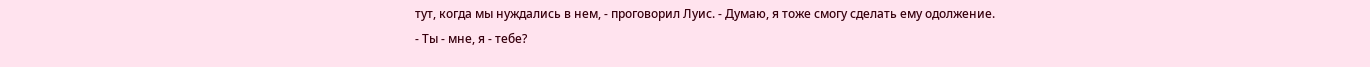тут, когда мы нуждались в нем, - проговорил Луис. - Думаю, я тоже смогу сделать ему одолжение.
- Ты - мне, я - тебе?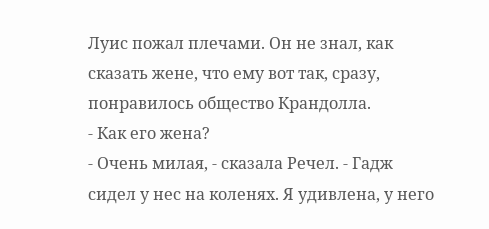Луис пожал плечами. Он не знал, как сказать жене, что ему вот так, сразу, понравилось общество Крандолла.
- Как его жена?
- Очень милая, - сказала Речел. - Гадж сидел у нес на коленях. Я удивлена, у него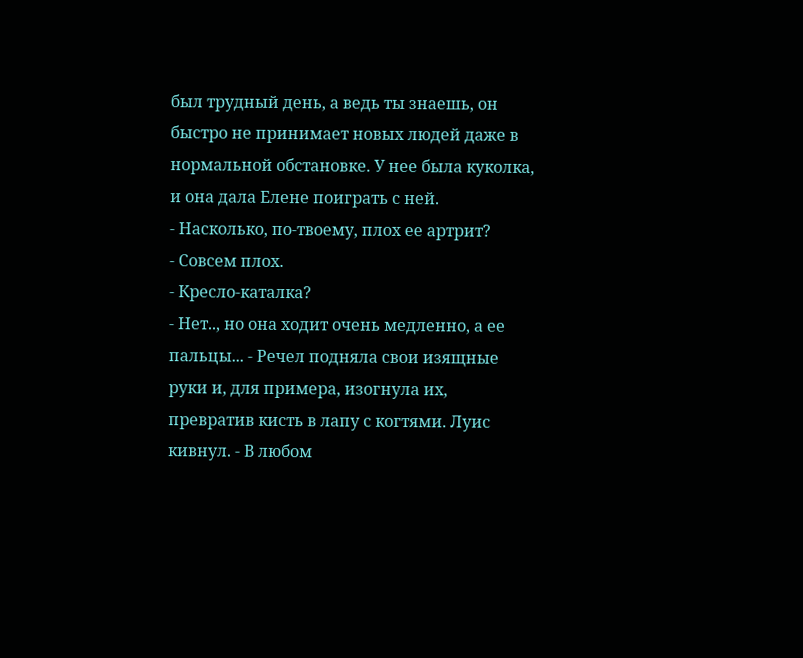был трудный день, а ведь ты знаешь, он быстро не принимает новых людей даже в нормальной обстановке. У нее была куколка, и она дала Елене поиграть с ней.
- Насколько, по-твоему, плох ее артрит?
- Совсем плох.
- Кресло-каталка?
- Нет.., но она ходит очень медленно, а ее пальцы... - Речел подняла свои изящные руки и, для примера, изогнула их, превратив кисть в лапу с когтями. Луис кивнул. - В любом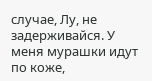случае, Лу, не задерживайся. У меня мурашки идут по коже,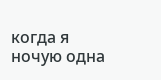когда я ночую одна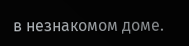в незнакомом доме.